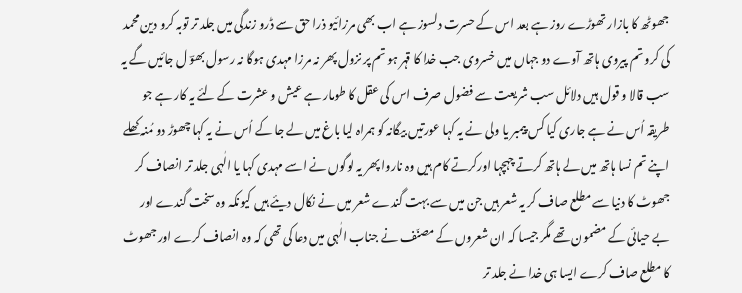جھوٹھ کا بازار تھوڑے روز ہے بعد اس کے حسرت دلسوز ہے اب بھی مرزائیو ذرا حق سے ڈرو زندگی میں جلد تر توبہ کرو دین محمد کی کرو تم پیروی ہاتھ آوے دو جہاں میں خسروی جب خدا کا قہر ہو تم پر نزول پھر نہ مرزا مہدی ہوگا نہ رسول بھوؔ ل جائیں گے یہ سب قالا و قول ہیں دلائل سب شریعت سے فضول صرف اس کی عقل کا طومار ہے عیش و عشرت کے لئے یہ کار ہے جو طریقہ اُس نے ہے جاری کیا کس پیمبر یا ولی نے یہ کہا عورتیں بیگانہ کو ہمراہ لیا باغ میں لے جا کے اُس نے یہ کہا چھوڑ دو مُنہ کھلے اپنے تم نسا ہاتھ میں لے ہاتھ کرتے چہچہا اورکرتے کام ہیں وہ ناروا پھر یہ لوگوں نے اسے مہدی کہا یا الٰہی جلد تر انصاف کر جھوٹ کا دنیا سے مطلع صاف کر یہ شعر ہیں جن میں سے بہت گندے شعر میں نے نکال دیئے ہیں کیونکہ وہ سخت گندے اور بے حیائی کے مضمون تھے مگر جیسا کہ ان شعروں کے مصنّف نے جناب الٰہی میں دعا کی تھی کہ وہ انصاف کرے اور جھوٹ کا مطلع صاف کرے ایسا ہی خدا نے جلد تر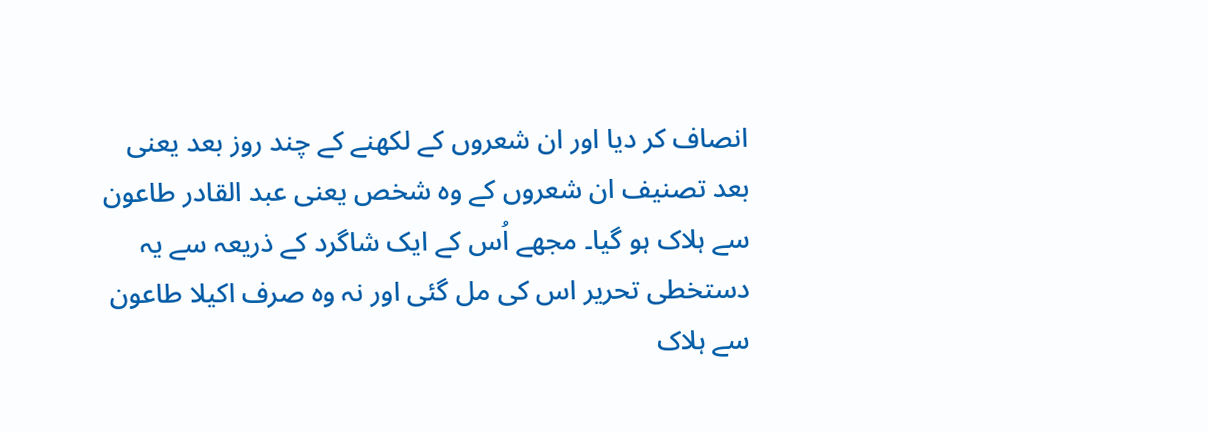انصاف کر دیا اور ان شعروں کے لکھنے کے چند روز بعد یعنی بعد تصنیف ان شعروں کے وہ شخص یعنی عبد القادر طاعون سے ہلاک ہو گیا۔ مجھے اُس کے ایک شاگرد کے ذریعہ سے یہ دستخطی تحریر اس کی مل گئی اور نہ وہ صرف اکیلا طاعون سے ہلاک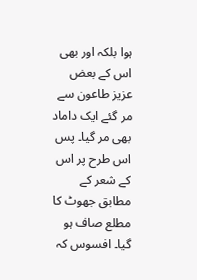ہوا بلکہ اور بھی اس کے بعض عزیز طاعون سے مر گئے ایک داماد بھی مر گیا۔ پس اس طرح پر اس کے شعر کے مطابق جھوٹ کا مطلع صاف ہو گیا۔ افسوس کہ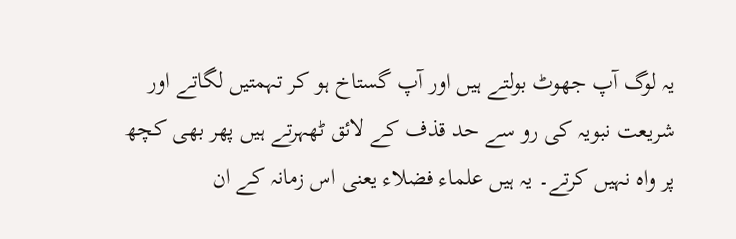یہ لوگ آپ جھوٹ بولتے ہیں اور آپ گستاخ ہو کر تہمتیں لگاتے اور شریعت نبویہ کی رو سے حد قذف کے لائق ٹھہرتے ہیں پھر بھی کچھ پر واہ نہیں کرتے۔ یہ ہیں علماء فضلاء یعنی اس زمانہ کے ان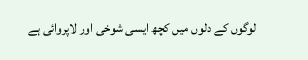لوگوں کے دلوں میں کچھ ایسی شوخی اور لاپروائی ہے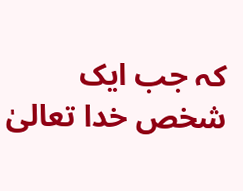کہ جب ایک شخص خدا تعالیٰ